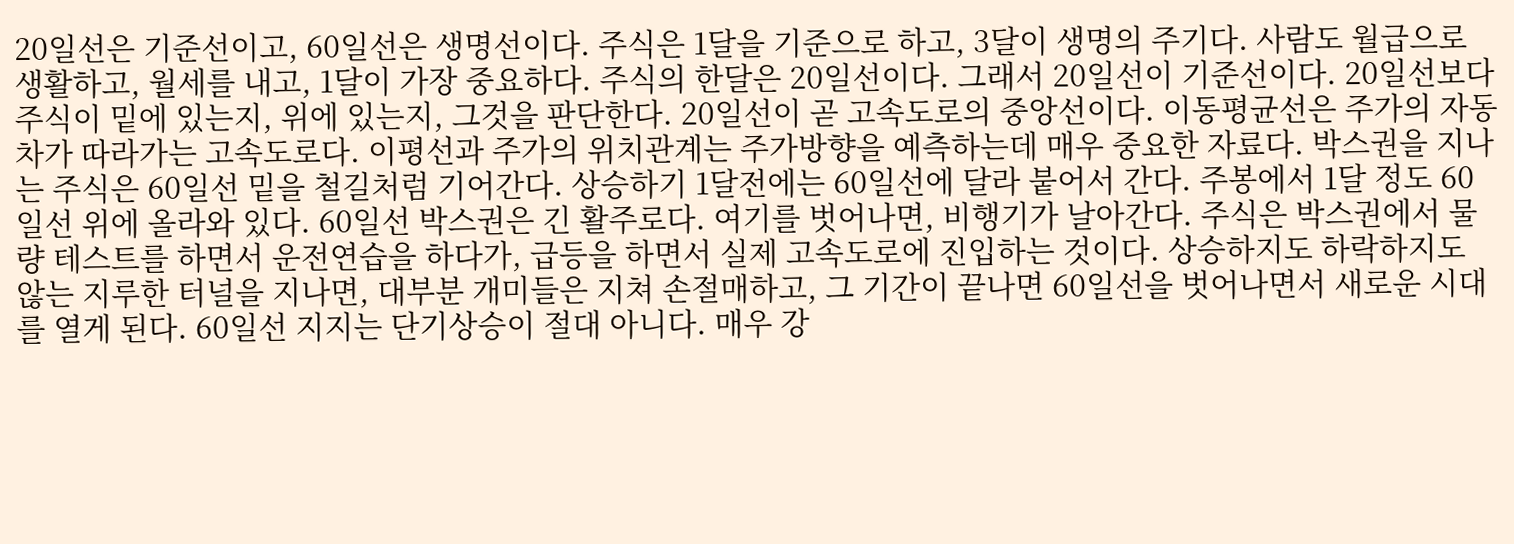20일선은 기준선이고, 60일선은 생명선이다. 주식은 1달을 기준으로 하고, 3달이 생명의 주기다. 사람도 월급으로 생활하고, 월세를 내고, 1달이 가장 중요하다. 주식의 한달은 20일선이다. 그래서 20일선이 기준선이다. 20일선보다 주식이 밑에 있는지, 위에 있는지, 그것을 판단한다. 20일선이 곧 고속도로의 중앙선이다. 이동평균선은 주가의 자동차가 따라가는 고속도로다. 이평선과 주가의 위치관계는 주가방향을 예측하는데 매우 중요한 자료다. 박스권을 지나는 주식은 60일선 밑을 철길처럼 기어간다. 상승하기 1달전에는 60일선에 달라 붙어서 간다. 주봉에서 1달 정도 60일선 위에 올라와 있다. 60일선 박스권은 긴 활주로다. 여기를 벗어나면, 비행기가 날아간다. 주식은 박스권에서 물량 테스트를 하면서 운전연습을 하다가, 급등을 하면서 실제 고속도로에 진입하는 것이다. 상승하지도 하락하지도 않는 지루한 터널을 지나면, 대부분 개미들은 지쳐 손절매하고, 그 기간이 끝나면 60일선을 벗어나면서 새로운 시대를 열게 된다. 60일선 지지는 단기상승이 절대 아니다. 매우 강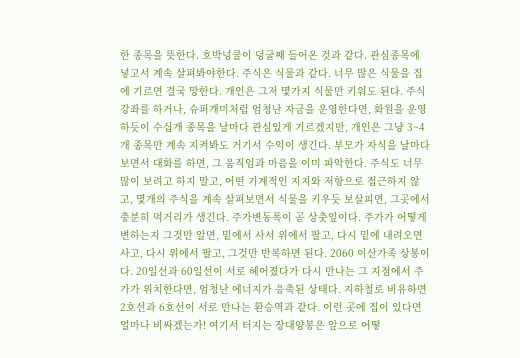한 종목을 뜻한다. 호박넝쿨이 덩굴째 들어온 것과 같다. 관심종목에 넣고서 계속 살펴봐야한다. 주식은 식물과 같다. 너무 많은 식물을 집에 기르면 결국 망한다. 개인은 그저 몇가지 식물만 키워도 된다. 주식강좌를 하거나, 슈퍼개미처럼 엄청난 자금을 운영한다면, 화원을 운영하듯이 수십개 종목을 날마다 관심있게 기르겠지만, 개인은 그냥 3~4개 종목만 계속 지켜봐도 거기서 수익이 생긴다. 부모가 자식을 날마다 보면서 대화를 하면, 그 움직임과 마음을 이미 파악한다. 주식도 너무 많이 보려고 하지 말고, 어떤 기계적인 지지와 저항으로 접근하지 않고, 몇개의 주식을 계속 살펴보면서 식물을 키우듯 보살피면, 그곳에서 충분히 먹거리가 생긴다. 주가변동폭이 곧 상춧잎이다. 주가가 어떻게 변하는지 그것만 알면, 밑에서 사서 위에서 팔고, 다시 밑에 내려오면 사고, 다시 위에서 팔고, 그것만 반복하면 된다. 2060 이산가족 상봉이다. 20일선과 60일선이 서로 헤어졌다가 다시 만나는 그 지점에서 주가가 위치한다면, 엄청난 에너지가 응축된 상태다. 지하철로 비유하면 2호선과 6호선이 서로 만나는 환승역과 같다. 이런 곳에 집이 있다면 얼마나 비싸겠는가! 여기서 터지는 장대양봉은 앞으로 어떻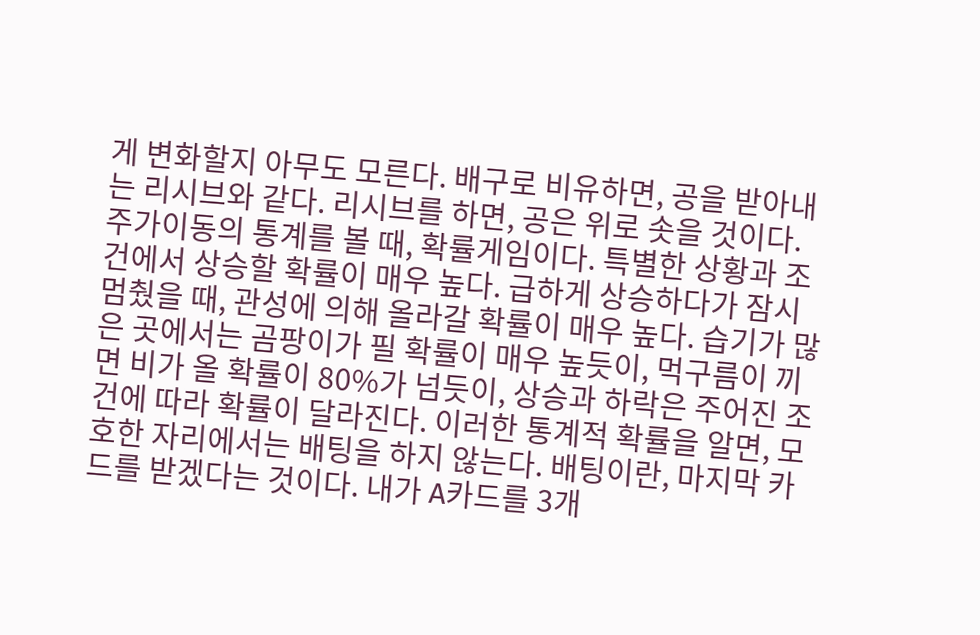게 변화할지 아무도 모른다. 배구로 비유하면, 공을 받아내는 리시브와 같다. 리시브를 하면, 공은 위로 솟을 것이다.
주가이동의 통계를 볼 때, 확률게임이다. 특별한 상황과 조건에서 상승할 확률이 매우 높다. 급하게 상승하다가 잠시 멈췄을 때, 관성에 의해 올라갈 확률이 매우 높다. 습기가 많은 곳에서는 곰팡이가 필 확률이 매우 높듯이, 먹구름이 끼면 비가 올 확률이 80%가 넘듯이, 상승과 하락은 주어진 조건에 따라 확률이 달라진다. 이러한 통계적 확률을 알면, 모호한 자리에서는 배팅을 하지 않는다. 배팅이란, 마지막 카드를 받겠다는 것이다. 내가 A카드를 3개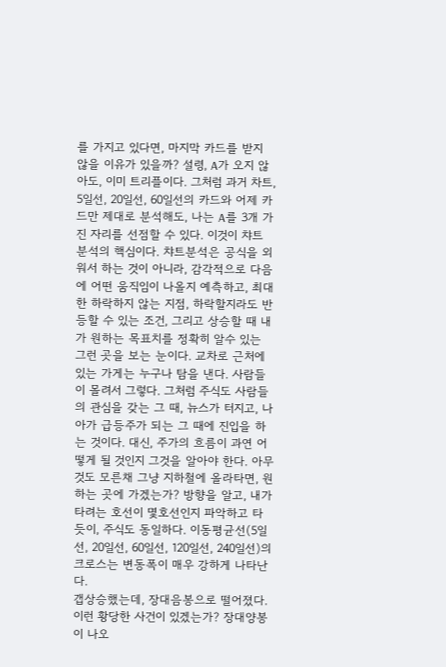를 가지고 있다면, 마지막 카드를 받지 않을 이유가 있을까? 설령, A가 오지 않아도, 이미 트리플이다. 그처럼 과거 차트, 5일선, 20일선, 60일선의 카드와 어제 카드만 제대로 분석해도, 나는 A를 3개 가진 자리를 선점할 수 있다. 이것이 챠트 분석의 핵심이다. 챠트분석은 공식을 외워서 하는 것이 아니라, 감각적으로 다음에 어떤 움직임이 나올지 예측하고, 최대한 하락하지 않는 지점, 하락할지라도 반등할 수 있는 조건, 그리고 상승할 때 내가 원하는 목표치를 정확히 알수 있는 그런 곳을 보는 눈이다. 교차로 근처에 있는 가게는 누구나 탐을 낸다. 사람들이 몰려서 그렇다. 그처럼 주식도 사람들의 관심을 갖는 그 때, 뉴스가 터지고, 나아가 급등주가 되는 그 때에 진입을 하는 것이다. 대신, 주가의 흐름이 과연 어떻게 될 것인지 그것을 알아야 한다. 아무 것도 모른채 그냥 지하철에 올라타면, 원하는 곳에 가겠는가? 방향을 알고, 내가 타려는 호선이 몇호선인지 파악하고 타듯이, 주식도 동일하다. 이동평균선(5일선, 20일선, 60일선, 120일선, 240일선)의 크로스는 변동폭이 매우 강하게 나타난다.
갭상승했는데, 장대음봉으로 떨어졌다. 이런 황당한 사건이 있겠는가? 장대양봉이 나오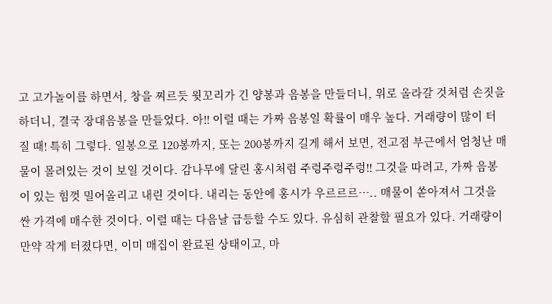고 고가놀이를 하면서, 창을 찌르듯 윗꼬리가 긴 양봉과 음봉을 만들더니, 위로 올라갈 것처럼 손짓을 하더니, 결국 장대음봉을 만들었다. 아!! 이럴 때는 가짜 음봉일 확률이 매우 높다. 거래량이 많이 터질 때! 특히 그렇다. 일봉으로 120봉까지, 또는 200봉까지 길게 해서 보면, 전고점 부근에서 엄청난 매물이 몰려있는 것이 보일 것이다. 감나무에 달린 홍시처럼 주렁주렁주렁!! 그것을 따려고, 가짜 음봉이 있는 힘껏 밀어올리고 내린 것이다. 내리는 동안에 홍시가 우르르르….. 매물이 쏟아져서 그것을 싼 가격에 매수한 것이다. 이럴 때는 다음날 급등할 수도 있다. 유심히 관찰할 필요가 있다. 거래량이 만약 작게 터졌다면, 이미 매집이 완료된 상태이고, 마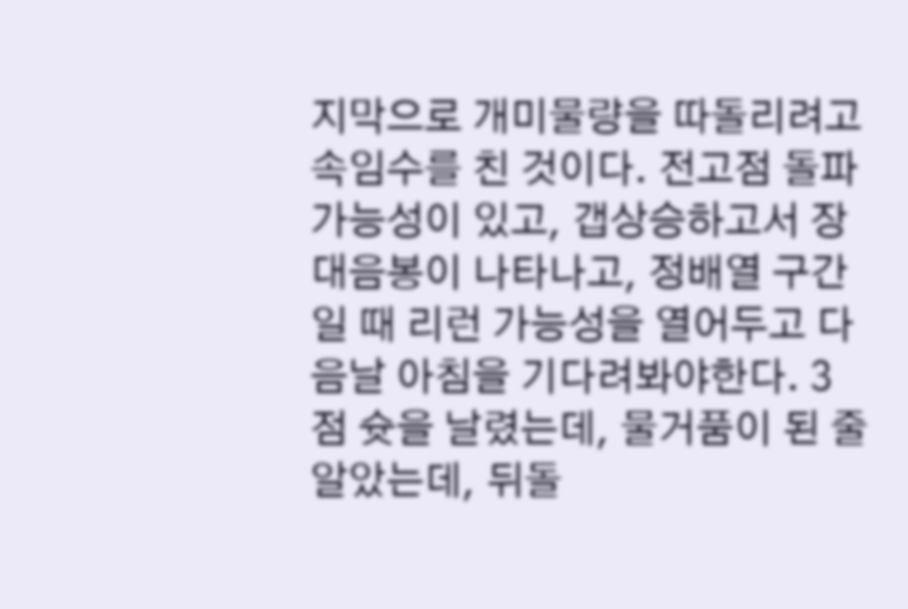지막으로 개미물량을 따돌리려고 속임수를 친 것이다. 전고점 돌파 가능성이 있고, 갭상승하고서 장대음봉이 나타나고, 정배열 구간일 때 리런 가능성을 열어두고 다음날 아침을 기다려봐야한다. 3점 슛을 날렸는데, 물거품이 된 줄 알았는데, 뒤돌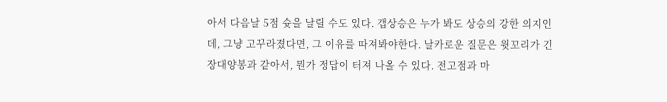아서 다음날 5점 슛을 날릴 수도 있다. 갭상승은 누가 봐도 상승의 강한 의지인데, 그냥 고꾸라졌다면, 그 이유를 따져봐야한다. 날카로운 질문은 윗꼬리가 긴 장대양봉과 같아서, 뭔가 정답이 터져 나올 수 있다. 전고점과 마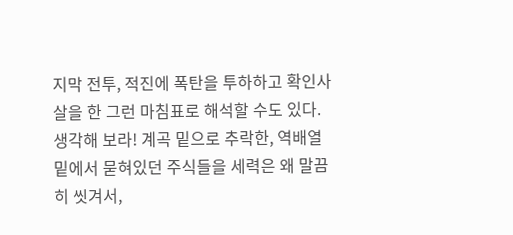지막 전투, 적진에 폭탄을 투하하고 확인사살을 한 그런 마침표로 해석할 수도 있다. 생각해 보라! 계곡 밑으로 추락한, 역배열 밑에서 묻혀있던 주식들을 세력은 왜 말끔히 씻겨서,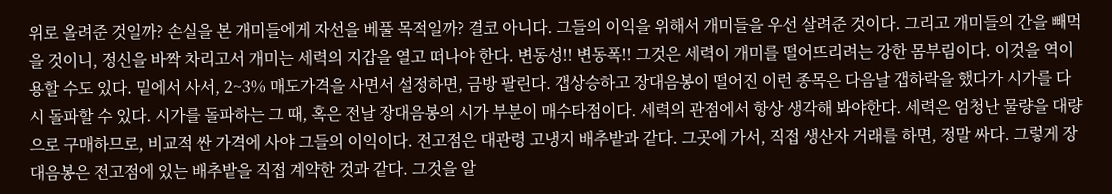위로 올려준 것일까? 손실을 본 개미들에게 자선을 베풀 목적일까? 결코 아니다. 그들의 이익을 위해서 개미들을 우선 살려준 것이다. 그리고 개미들의 간을 빼먹을 것이니, 정신을 바짝 차리고서 개미는 세력의 지갑을 열고 떠나야 한다. 변동성!! 변동폭!! 그것은 세력이 개미를 떨어뜨리려는 강한 몸부림이다. 이것을 역이용할 수도 있다. 밑에서 사서, 2~3% 매도가격을 사면서 설정하면, 금방 팔린다. 갭상승하고 장대음봉이 떨어진 이런 종목은 다음날 갭하락을 했다가 시가를 다시 돌파할 수 있다. 시가를 돌파하는 그 때, 혹은 전날 장대음봉의 시가 부분이 매수타점이다. 세력의 관점에서 항상 생각해 봐야한다. 세력은 엄청난 물량을 대량으로 구매하므로, 비교적 싼 가격에 사야 그들의 이익이다. 전고점은 대관령 고냉지 배추밭과 같다. 그곳에 가서, 직접 생산자 거래를 하면, 정말 싸다. 그렇게 장대음봉은 전고점에 있는 배추밭을 직접 계약한 것과 같다. 그것을 알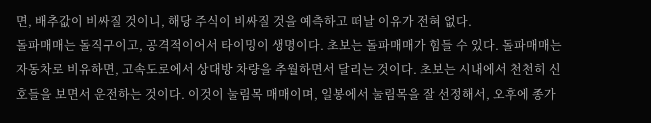면, 배추값이 비싸질 것이니, 해당 주식이 비싸질 것을 예측하고 떠날 이유가 전혀 없다.
돌파매매는 돌직구이고, 공격적이어서 타이밍이 생명이다. 초보는 돌파매매가 힘들 수 있다. 돌파매매는 자동차로 비유하면, 고속도로에서 상대방 차량을 추월하면서 달리는 것이다. 초보는 시내에서 천천히 신호들을 보면서 운전하는 것이다. 이것이 눌림목 매매이며, 일봉에서 눌림목을 잘 선정해서, 오후에 종가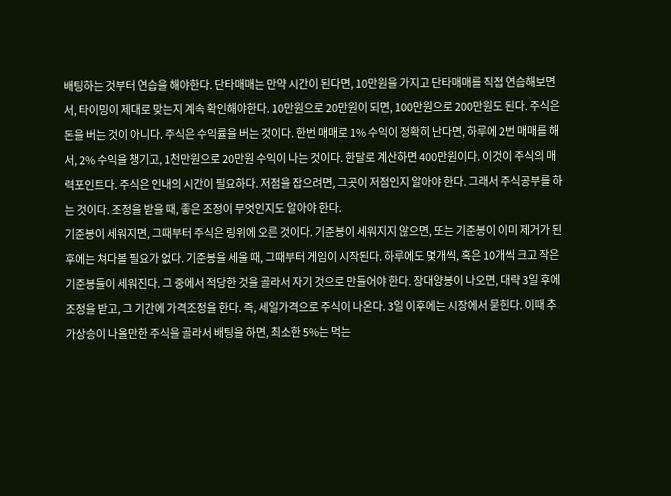배팅하는 것부터 연습을 해야한다. 단타매매는 만약 시간이 된다면, 10만원을 가지고 단타매매를 직접 연습해보면서, 타이밍이 제대로 맞는지 계속 확인해야한다. 10만원으로 20만원이 되면, 100만원으로 200만원도 된다. 주식은 돈을 버는 것이 아니다. 주식은 수익률을 버는 것이다. 한번 매매로 1% 수익이 정확히 난다면, 하루에 2번 매매를 해서, 2% 수익을 챙기고, 1천만원으로 20만원 수익이 나는 것이다. 한달로 계산하면 400만원이다. 이것이 주식의 매력포인트다. 주식은 인내의 시간이 필요하다. 저점을 잡으려면, 그곳이 저점인지 알아야 한다. 그래서 주식공부를 하는 것이다. 조정을 받을 때, 좋은 조정이 무엇인지도 알아야 한다.
기준봉이 세워지면, 그때부터 주식은 링위에 오른 것이다. 기준봉이 세워지지 않으면, 또는 기준봉이 이미 제거가 된 후에는 쳐다볼 필요가 없다. 기준봉을 세울 때, 그때부터 게임이 시작된다. 하루에도 몇개씩, 혹은 10개씩 크고 작은 기준봉들이 세워진다. 그 중에서 적당한 것을 골라서 자기 것으로 만들어야 한다. 장대양봉이 나오면, 대략 3일 후에 조정을 받고, 그 기간에 가격조정을 한다. 즉, 세일가격으로 주식이 나온다. 3일 이후에는 시장에서 묻힌다. 이때 추가상승이 나올만한 주식을 골라서 배팅을 하면, 최소한 5%는 먹는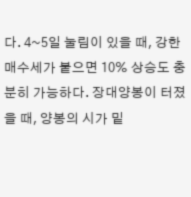다. 4~5일 눌림이 있을 때, 강한 매수세가 붙으면 10% 상승도 충분히 가능하다. 장대양봉이 터졌을 때, 양봉의 시가 밑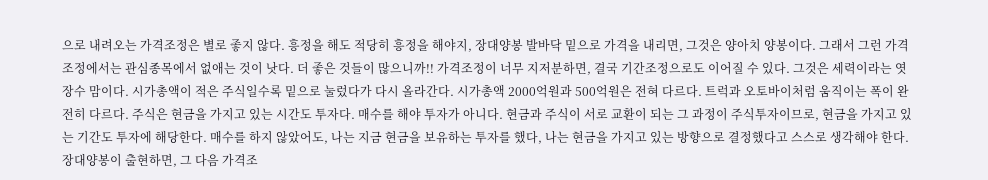으로 내려오는 가격조정은 별로 좋지 않다. 흥정을 해도 적당히 흥정을 해야지, 장대양봉 발바닥 밑으로 가격을 내리면, 그것은 양아치 양봉이다. 그래서 그런 가격조정에서는 관심종목에서 없애는 것이 낫다. 더 좋은 것들이 많으니까!! 가격조정이 너무 지저분하면, 결국 기간조정으로도 이어질 수 있다. 그것은 세력이라는 엿장수 맘이다. 시가총액이 적은 주식일수록 밑으로 눌렀다가 다시 올라간다. 시가총액 2000억원과 500억원은 전혀 다르다. 트럭과 오토바이처럼 움직이는 폭이 완전히 다르다. 주식은 현금을 가지고 있는 시간도 투자다. 매수를 해야 투자가 아니다. 현금과 주식이 서로 교환이 되는 그 과정이 주식투자이므로, 현금을 가지고 있는 기간도 투자에 해당한다. 매수를 하지 않았어도, 나는 지금 현금을 보유하는 투자를 했다, 나는 현금을 가지고 있는 방향으로 결정했다고 스스로 생각해야 한다.
장대양봉이 출현하면, 그 다음 가격조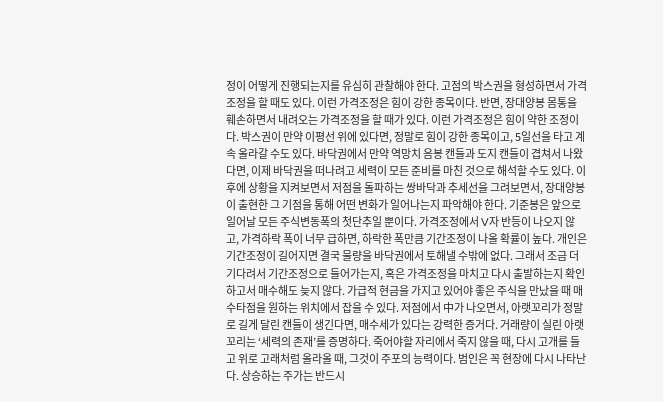정이 어떻게 진행되는지를 유심히 관찰해야 한다. 고점의 박스권을 형성하면서 가격조정을 할 때도 있다. 이런 가격조정은 힘이 강한 종목이다. 반면, 장대양봉 몸통을 훼손하면서 내려오는 가격조정을 할 때가 있다. 이런 가격조정은 힘이 약한 조정이다. 박스권이 만약 이평선 위에 있다면, 정말로 힘이 강한 종목이고, 5일선을 타고 계속 올라갈 수도 있다. 바닥권에서 만약 역망치 음봉 캔들과 도지 캔들이 겹쳐서 나왔다면, 이제 바닥권을 떠나려고 세력이 모든 준비를 마친 것으로 해석할 수도 있다. 이후에 상황을 지켜보면서 저점을 돌파하는 쌍바닥과 추세선을 그려보면서, 장대양봉이 출현한 그 기점을 통해 어떤 변화가 일어나는지 파악해야 한다. 기준봉은 앞으로 일어날 모든 주식변동폭의 첫단추일 뿐이다. 가격조정에서 V자 반등이 나오지 않고, 가격하락 폭이 너무 급하면, 하락한 폭만큼 기간조정이 나올 확률이 높다. 개인은 기간조정이 길어지면 결국 물량을 바닥권에서 토해낼 수밖에 없다. 그래서 조금 더 기다려서 기간조정으로 들어가는지, 혹은 가격조정을 마치고 다시 출발하는지 확인하고서 매수해도 늦지 않다. 가급적 현금을 가지고 있어야 좋은 주식을 만났을 때 매수타점을 원하는 위치에서 잡을 수 있다. 저점에서 中가 나오면서, 아랫꼬리가 정말로 길게 달린 캔들이 생긴다면, 매수세가 있다는 강력한 증거다. 거래량이 실린 아랫꼬리는 ‘세력의 존재’를 증명하다. 죽어야할 자리에서 죽지 않을 때, 다시 고개를 들고 위로 고래처럼 올라올 때, 그것이 주포의 능력이다. 범인은 꼭 현장에 다시 나타난다. 상승하는 주가는 반드시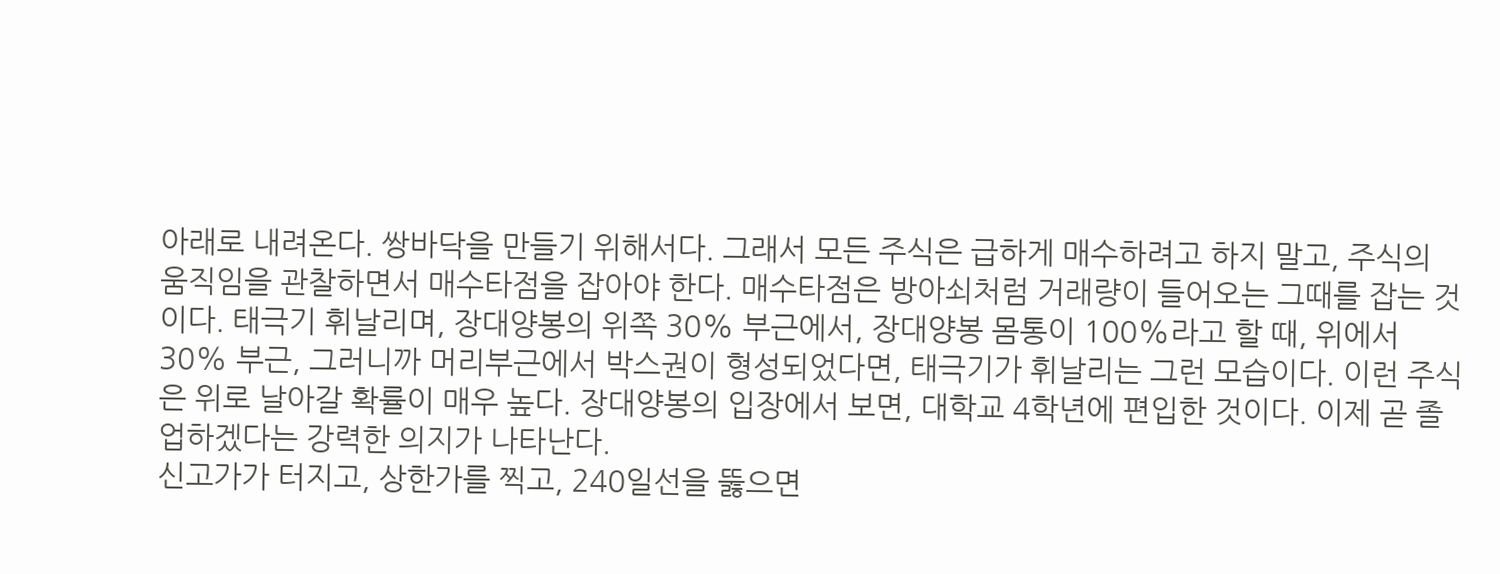아래로 내려온다. 쌍바닥을 만들기 위해서다. 그래서 모든 주식은 급하게 매수하려고 하지 말고, 주식의 움직임을 관찰하면서 매수타점을 잡아야 한다. 매수타점은 방아쇠처럼 거래량이 들어오는 그때를 잡는 것이다. 태극기 휘날리며, 장대양봉의 위쪽 30% 부근에서, 장대양봉 몸통이 100%라고 할 때, 위에서 30% 부근, 그러니까 머리부근에서 박스권이 형성되었다면, 태극기가 휘날리는 그런 모습이다. 이런 주식은 위로 날아갈 확률이 매우 높다. 장대양봉의 입장에서 보면, 대학교 4학년에 편입한 것이다. 이제 곧 졸업하겠다는 강력한 의지가 나타난다.
신고가가 터지고, 상한가를 찍고, 240일선을 뚫으면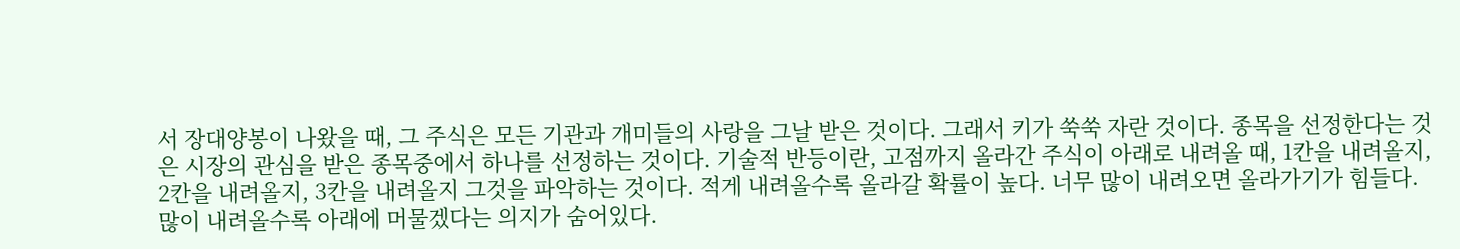서 장대양봉이 나왔을 때, 그 주식은 모든 기관과 개미들의 사랑을 그날 받은 것이다. 그래서 키가 쑥쑥 자란 것이다. 종목을 선정한다는 것은 시장의 관심을 받은 종목중에서 하나를 선정하는 것이다. 기술적 반등이란, 고점까지 올라간 주식이 아래로 내려올 때, 1칸을 내려올지, 2칸을 내려올지, 3칸을 내려올지 그것을 파악하는 것이다. 적게 내려올수록 올라갈 확률이 높다. 너무 많이 내려오면 올라가기가 힘들다. 많이 내려올수록 아래에 머물겠다는 의지가 숨어있다.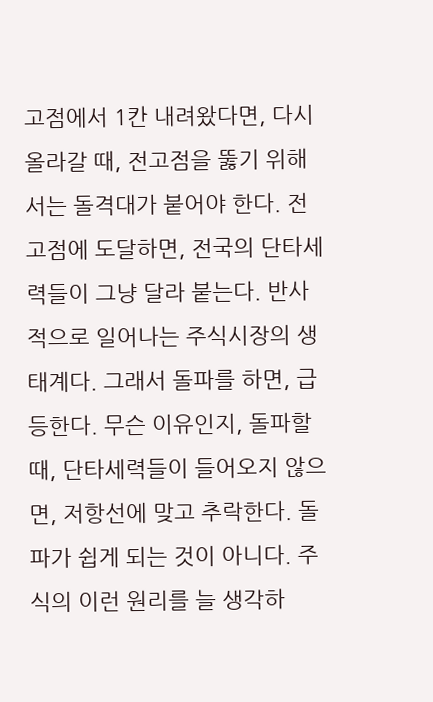고점에서 1칸 내려왔다면, 다시 올라갈 때, 전고점을 뚫기 위해서는 돌격대가 붙어야 한다. 전고점에 도달하면, 전국의 단타세력들이 그냥 달라 붙는다. 반사적으로 일어나는 주식시장의 생태계다. 그래서 돌파를 하면, 급등한다. 무슨 이유인지, 돌파할 때, 단타세력들이 들어오지 않으면, 저항선에 맞고 추락한다. 돌파가 쉽게 되는 것이 아니다. 주식의 이런 원리를 늘 생각하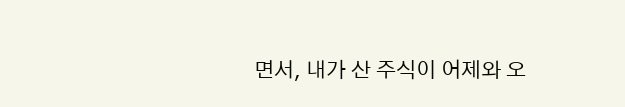면서, 내가 산 주식이 어제와 오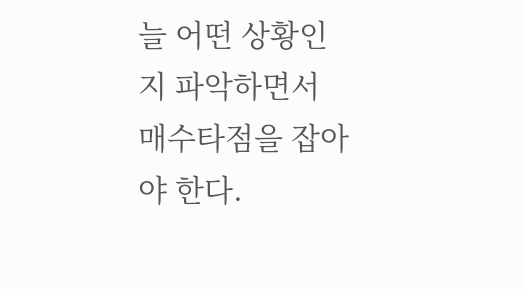늘 어떤 상황인지 파악하면서 매수타점을 잡아야 한다.